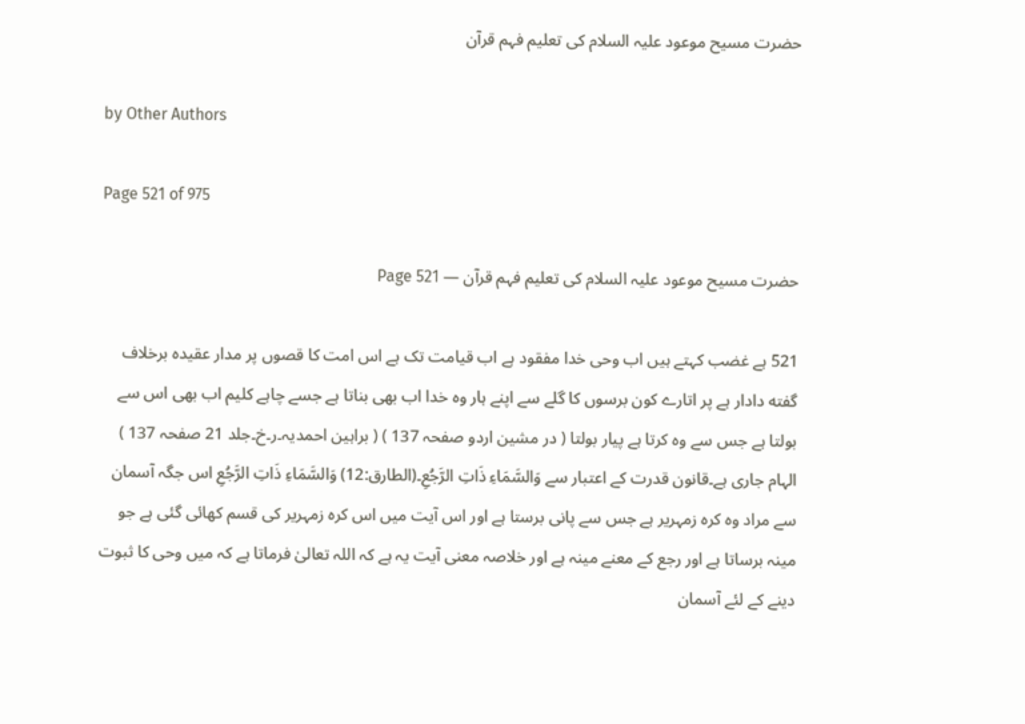حضرت مسیح موعود علیہ السلام کی تعلیم فہم قرآن

by Other Authors

Page 521 of 975

حضرت مسیح موعود علیہ السلام کی تعلیم فہم قرآن — Page 521

521 ہے غضب کہتے ہیں اب وحی خدا مفقود ہے اب قیامت تک ہے اس امت کا قصوں پر مدار عقیده برخلاف گفته دادار ہے پر اتارے کون برسوں کا گلے سے اپنے ہار وہ خدا اب بھی بناتا ہے جسے چاہے کلیم اب بھی اس سے بولتا ہے جس سے وہ کرتا ہے پیار بولتا ( در مشین اردو صفحہ 137 ) ( براہین احمدیہ۔ر۔خ۔جلد 21 صفحہ 137 ) الہام جاری ہے۔قانون قدرت کے اعتبار سے وَالسَّمَاءِ ذَاتِ الرَّجُعِ۔(الطارق:12) وَالسَّمَاءِ ذَاتِ الرَّجُعِ اس جگہ آسمان سے مراد وہ کرہ زمہریر ہے جس سے پانی برستا ہے اور اس آیت میں اس کرہ زمہریر کی قسم کھائی گئی ہے جو مینہ برساتا ہے اور رجع کے معنے مینہ ہے اور خلاصہ معنی آیت یہ ہے کہ اللہ تعالیٰ فرماتا ہے کہ میں وحی کا ثبوت دینے کے لئے آسمان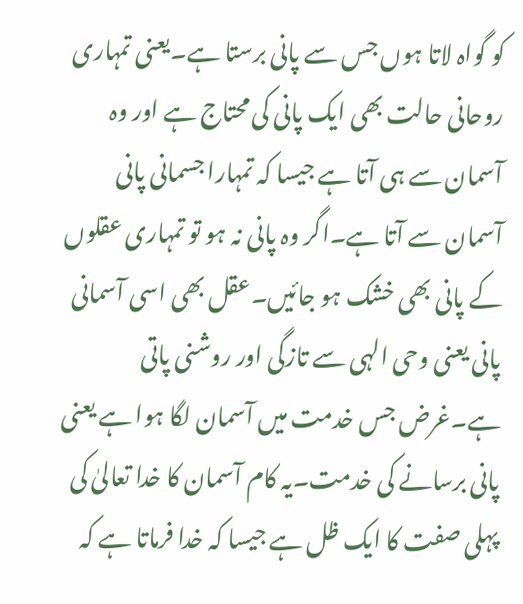کو گواہ لاتا ہوں جس سے پانی برستا ہے۔یعنی تمہاری روحانی حالت بھی ایک پانی کی محتاج ہے اور وہ آسمان سے ہی آتا ہے جیسا کہ تمہارا جسمانی پانی آسمان سے آتا ہے۔اگر وہ پانی نہ ہو تو تمہاری عقلوں کے پانی بھی خشک ہو جائیں۔عقل بھی اسی آسمانی پانی یعنی وحی الہی سے تازگی اور روشنی پاتی ہے۔غرض جس خدمت میں آسمان لگا ہوا ہے یعنی پانی برسانے کی خدمت۔یہ کام آسمان کا خدا تعالیٰ کی پہلی صفت کا ایک ظل ہے جیسا کہ خدا فرماتا ہے کہ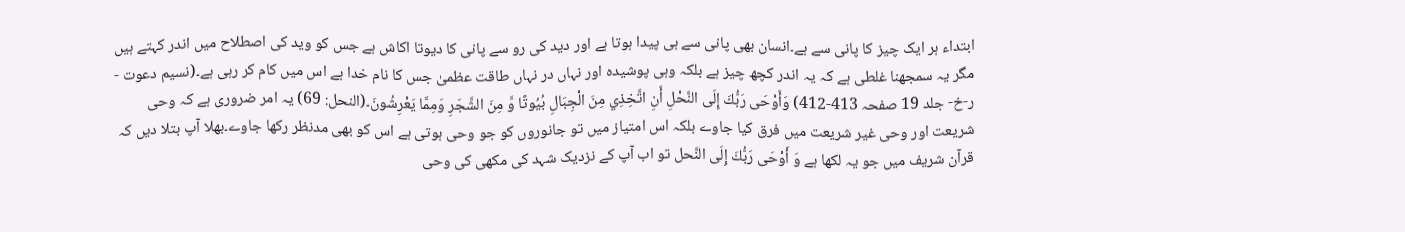ابتداء ہر ایک چیز کا پانی سے ہے۔انسان بھی پانی سے ہی پیدا ہوتا ہے اور دید کی رو سے پانی کا دیوتا اکاش ہے جس کو وید کی اصطلاح میں اندر کہتے ہیں مگر یہ سمجھنا غلطی ہے کہ یہ اندر کچھ چیز ہے بلکہ وہی پوشیدہ اور نہاں در نہاں طاقت عظمیٰ جس کا نام خدا ہے اس میں کام کر رہی ہے۔(نسیم دعوت - ر-خ- جلد 19 صفحہ 413-412) وَأَوْحَى رَبُّكَ إِلَى النَّحْلِ أَنِ اتَّخِذِي مِنَ الْجِبَالِ بُيُوتًا وَّ مِنَ الشَّجَرِ وَمِمَّا يَعْرِشُونَ۔(النحل: 69) یہ امر ضروری ہے کہ وحی شریعت اور وحی غیر شریعت میں فرق کیا جاوے بلکہ اس امتیاز میں تو جانوروں کو جو وحی ہوتی ہے اس کو بھی مدنظر رکھا جاوے۔بھلا آپ بتلا دیں کہ قرآن شریف میں جو یہ لکھا ہے وَ أَوْحَى رَبُّكَ إِلَى النَّحل تو اب آپ کے نزدیک شہد کی مکھی کی وحی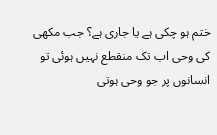ختم ہو چکی ہے یا جاری ہے؟ جب مکھی کی وحی اب تک منقطع نہیں ہوئی تو انسانوں پر جو وحی ہوتی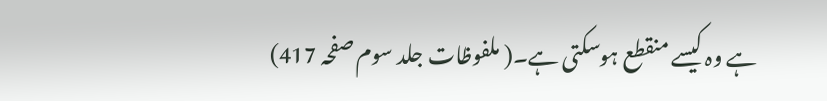ہے وہ کیسے منقطع ہوسکتی ہے۔( ملفوظات جلد سوم صفحہ 417)